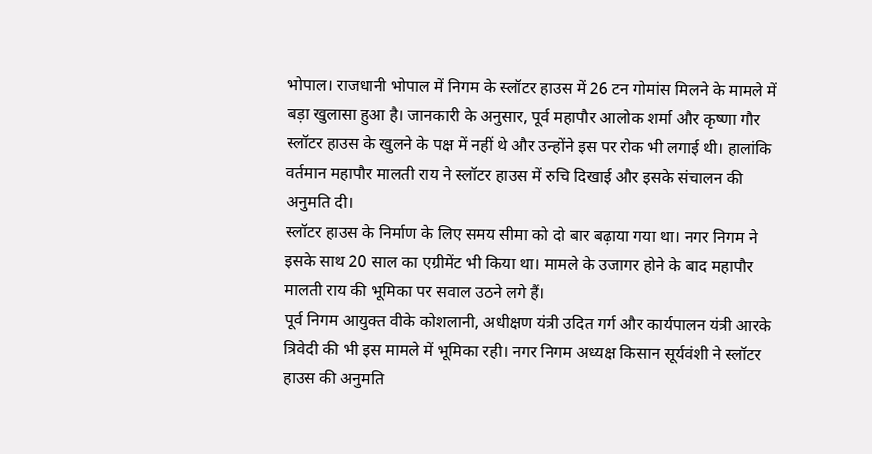भोपाल। राजधानी भोपाल में निगम के स्लॉटर हाउस में 26 टन गोमांस मिलने के मामले में बड़ा खुलासा हुआ है। जानकारी के अनुसार, पूर्व महापौर आलोक शर्मा और कृष्णा गौर स्लॉटर हाउस के खुलने के पक्ष में नहीं थे और उन्होंने इस पर रोक भी लगाई थी। हालांकि वर्तमान महापौर मालती राय ने स्लॉटर हाउस में रुचि दिखाई और इसके संचालन की अनुमति दी।
स्लॉटर हाउस के निर्माण के लिए समय सीमा को दो बार बढ़ाया गया था। नगर निगम ने इसके साथ 20 साल का एग्रीमेंट भी किया था। मामले के उजागर होने के बाद महापौर मालती राय की भूमिका पर सवाल उठने लगे हैं।
पूर्व निगम आयुक्त वीके कोशलानी, अधीक्षण यंत्री उदित गर्ग और कार्यपालन यंत्री आरके त्रिवेदी की भी इस मामले में भूमिका रही। नगर निगम अध्यक्ष किसान सूर्यवंशी ने स्लॉटर हाउस की अनुमति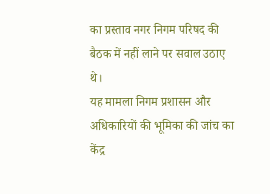का प्रस्ताव नगर निगम परिषद की बैठक में नहीं लाने पर सवाल उठाए थे।
यह मामला निगम प्रशासन और अधिकारियों की भूमिका की जांच का केंद्र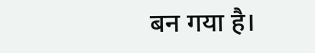बन गया है।